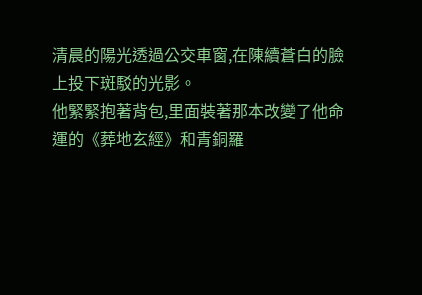清晨的陽光透過公交車窗,在陳續蒼白的臉上投下斑駁的光影。
他緊緊抱著背包,里面裝著那本改變了他命運的《葬地玄經》和青銅羅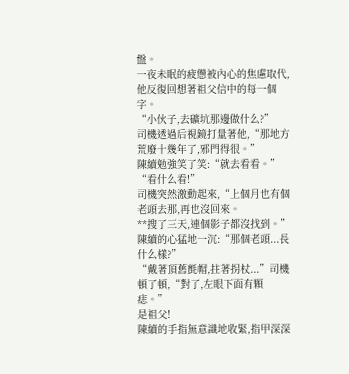盤。
一夜未眠的疲憊被內心的焦慮取代,他反復回想著祖父信中的每一個字。
“小伙子,去礦坑那邊做什么?”
司機透過后視鏡打量著他,“那地方荒廢十幾年了,邪門得很。”
陳續勉強笑了笑:“就去看看。”
“看什么看!”
司機突然激動起來,“上個月也有個老頭去那,再也沒回來。
**搜了三天,連個影子都沒找到。”
陳續的心猛地一沉:“那個老頭...長什么樣?”
“戴著頂舊氈帽,拄著拐杖...”司機頓了頓,“對了,左眼下面有顆痣。”
是祖父!
陳續的手指無意識地收緊,指甲深深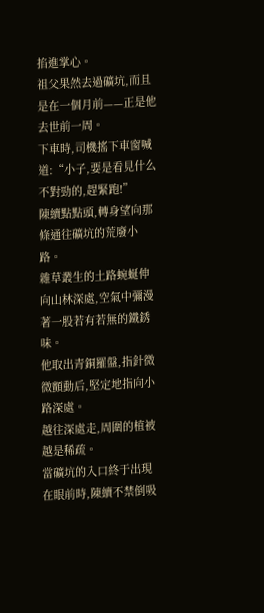掐進掌心。
祖父果然去過礦坑,而且是在一個月前——正是他去世前一周。
下車時,司機搖下車窗喊道:“小子,要是看見什么不對勁的,趕緊跑!”
陳續點點頭,轉身望向那條通往礦坑的荒廢小路。
雜草叢生的土路蜿蜒伸向山林深處,空氣中彌漫著一股若有若無的鐵銹味。
他取出青銅羅盤,指針微微顫動后,堅定地指向小路深處。
越往深處走,周圍的植被越是稀疏。
當礦坑的入口終于出現在眼前時,陳續不禁倒吸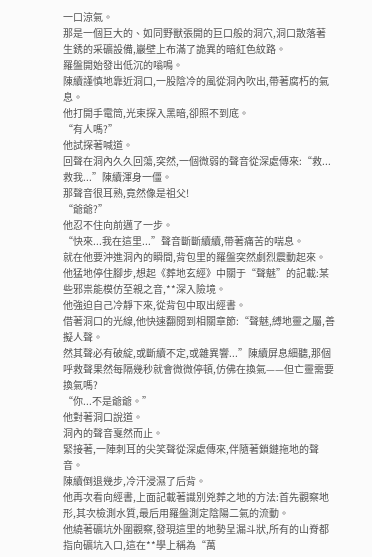一口涼氣。
那是一個巨大的、如同野獸張開的巨口般的洞穴,洞口散落著生銹的采礦設備,巖壁上布滿了詭異的暗紅色紋路。
羅盤開始發出低沉的嗡鳴。
陳續謹慎地靠近洞口,一股陰冷的風從洞內吹出,帶著腐朽的氣息。
他打開手電筒,光束探入黑暗,卻照不到底。
“有人嗎?”
他試探著喊道。
回聲在洞內久久回蕩,突然,一個微弱的聲音從深處傳來:“救...救我...”陳續渾身一僵。
那聲音很耳熟,竟然像是祖父!
“爺爺?”
他忍不住向前邁了一步。
“快來...我在這里...”聲音斷斷續續,帶著痛苦的喘息。
就在他要沖進洞內的瞬間,背包里的羅盤突然劇烈震動起來。
他猛地停住腳步,想起《葬地玄經》中關于“聲魅”的記載:某些邪祟能模仿至親之音,**深入險境。
他強迫自己冷靜下來,從背包中取出經書。
借著洞口的光線,他快速翻閱到相關章節:“聲魅,縛地靈之屬,善擬人聲。
然其聲必有破綻,或斷續不定,或雜異響...”陳續屏息細聽,那個呼救聲果然每隔幾秒就會微微停頓,仿佛在換氣——但亡靈需要換氣嗎?
“你...不是爺爺。”
他對著洞口說道。
洞內的聲音戛然而止。
緊接著,一陣刺耳的尖笑聲從深處傳來,伴隨著鎖鏈拖地的聲音。
陳續倒退幾步,冷汗浸濕了后背。
他再次看向經書,上面記載著識別兇葬之地的方法:首先觀察地形,其次檢測水質,最后用羅盤測定陰陽二氣的流動。
他繞著礦坑外圍觀察,發現這里的地勢呈漏斗狀,所有的山脊都指向礦坑入口,這在**學上稱為“萬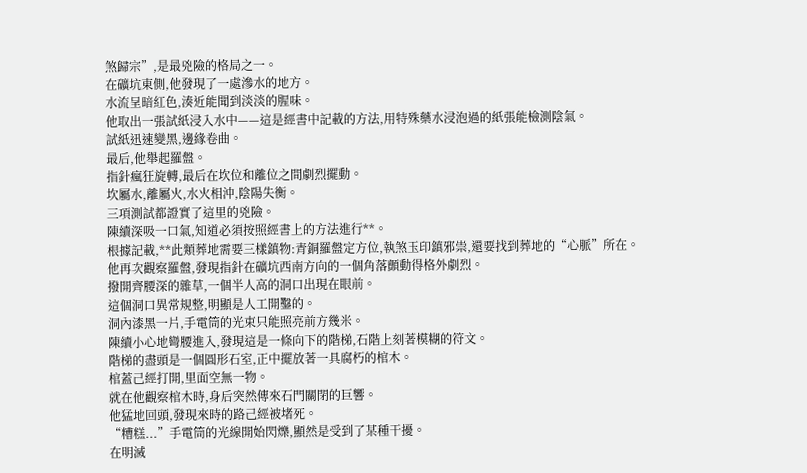煞歸宗”,是最兇險的格局之一。
在礦坑東側,他發現了一處滲水的地方。
水流呈暗紅色,湊近能聞到淡淡的腥味。
他取出一張試紙浸入水中——這是經書中記載的方法,用特殊藥水浸泡過的紙張能檢測陰氣。
試紙迅速變黑,邊緣卷曲。
最后,他舉起羅盤。
指針瘋狂旋轉,最后在坎位和離位之間劇烈擺動。
坎屬水,離屬火,水火相沖,陰陽失衡。
三項測試都證實了這里的兇險。
陳續深吸一口氣,知道必須按照經書上的方法進行**。
根據記載,**此類葬地需要三樣鎮物:青銅羅盤定方位,執煞玉印鎮邪祟,還要找到葬地的“心脈”所在。
他再次觀察羅盤,發現指針在礦坑西南方向的一個角落顫動得格外劇烈。
撥開齊腰深的雜草,一個半人高的洞口出現在眼前。
這個洞口異常規整,明顯是人工開鑿的。
洞內漆黑一片,手電筒的光束只能照亮前方幾米。
陳續小心地彎腰進入,發現這是一條向下的階梯,石階上刻著模糊的符文。
階梯的盡頭是一個圓形石室,正中擺放著一具腐朽的棺木。
棺蓋己經打開,里面空無一物。
就在他觀察棺木時,身后突然傳來石門關閉的巨響。
他猛地回頭,發現來時的路己經被堵死。
“糟糕...”手電筒的光線開始閃爍,顯然是受到了某種干擾。
在明滅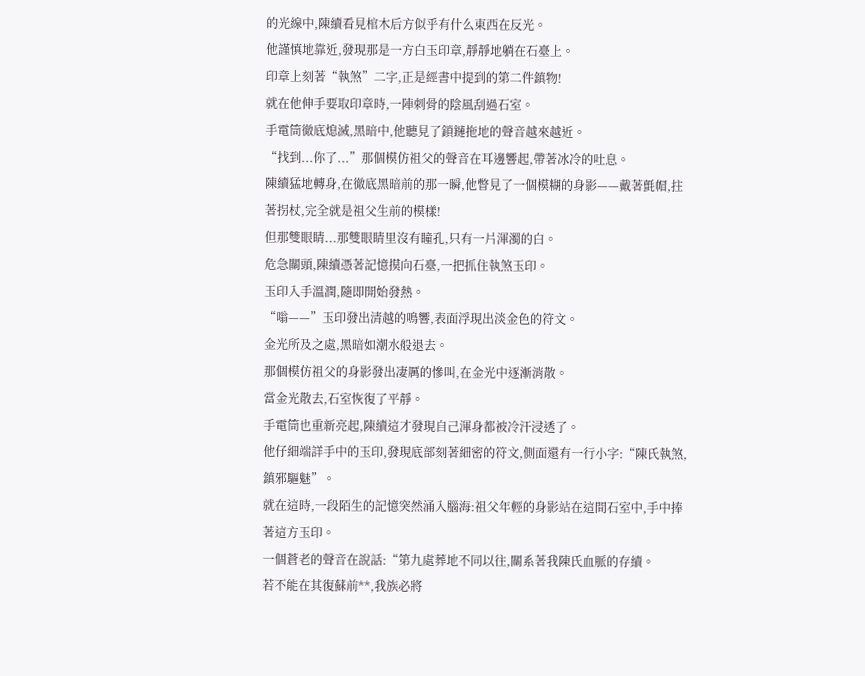的光線中,陳續看見棺木后方似乎有什么東西在反光。
他謹慎地靠近,發現那是一方白玉印章,靜靜地躺在石臺上。
印章上刻著“執煞”二字,正是經書中提到的第二件鎮物!
就在他伸手要取印章時,一陣刺骨的陰風刮過石室。
手電筒徹底熄滅,黑暗中,他聽見了鎖鏈拖地的聲音越來越近。
“找到...你了...”那個模仿祖父的聲音在耳邊響起,帶著冰冷的吐息。
陳續猛地轉身,在徹底黑暗前的那一瞬,他瞥見了一個模糊的身影——戴著氈帽,拄著拐杖,完全就是祖父生前的模樣!
但那雙眼睛...那雙眼睛里沒有瞳孔,只有一片渾濁的白。
危急關頭,陳續憑著記憶摸向石臺,一把抓住執煞玉印。
玉印入手溫潤,隨即開始發熱。
“嗡——”玉印發出清越的鳴響,表面浮現出淡金色的符文。
金光所及之處,黑暗如潮水般退去。
那個模仿祖父的身影發出凄厲的慘叫,在金光中逐漸消散。
當金光散去,石室恢復了平靜。
手電筒也重新亮起,陳續這才發現自己渾身都被冷汗浸透了。
他仔細端詳手中的玉印,發現底部刻著細密的符文,側面還有一行小字:“陳氏執煞,鎮邪驅魅”。
就在這時,一段陌生的記憶突然涌入腦海:祖父年輕的身影站在這間石室中,手中捧著這方玉印。
一個蒼老的聲音在說話:“第九處葬地不同以往,關系著我陳氏血脈的存續。
若不能在其復蘇前**,我族必將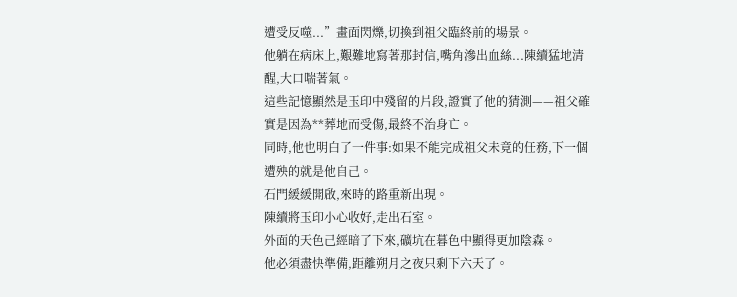遭受反噬...”畫面閃爍,切換到祖父臨終前的場景。
他躺在病床上,艱難地寫著那封信,嘴角滲出血絲...陳續猛地清醒,大口喘著氣。
這些記憶顯然是玉印中殘留的片段,證實了他的猜測——祖父確實是因為**葬地而受傷,最終不治身亡。
同時,他也明白了一件事:如果不能完成祖父未竟的任務,下一個遭殃的就是他自己。
石門緩緩開啟,來時的路重新出現。
陳續將玉印小心收好,走出石室。
外面的天色己經暗了下來,礦坑在暮色中顯得更加陰森。
他必須盡快準備,距離朔月之夜只剩下六天了。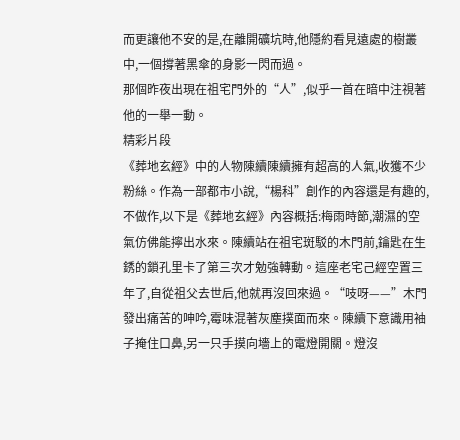而更讓他不安的是,在離開礦坑時,他隱約看見遠處的樹叢中,一個撐著黑傘的身影一閃而過。
那個昨夜出現在祖宅門外的“人”,似乎一首在暗中注視著他的一舉一動。
精彩片段
《葬地玄經》中的人物陳續陳續擁有超高的人氣,收獲不少粉絲。作為一部都市小說,“楊科”創作的內容還是有趣的,不做作,以下是《葬地玄經》內容概括:梅雨時節,潮濕的空氣仿佛能擰出水來。陳續站在祖宅斑駁的木門前,鑰匙在生銹的鎖孔里卡了第三次才勉強轉動。這座老宅己經空置三年了,自從祖父去世后,他就再沒回來過。“吱呀——”木門發出痛苦的呻吟,霉味混著灰塵撲面而來。陳續下意識用袖子掩住口鼻,另一只手摸向墻上的電燈開關。燈沒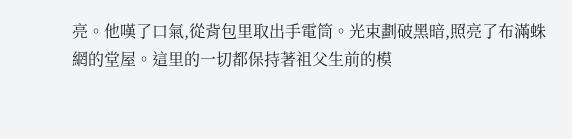亮。他嘆了口氣,從背包里取出手電筒。光束劃破黑暗,照亮了布滿蛛網的堂屋。這里的一切都保持著祖父生前的模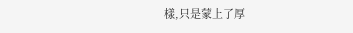樣,只是蒙上了厚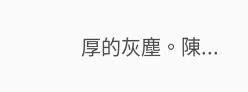厚的灰塵。陳...